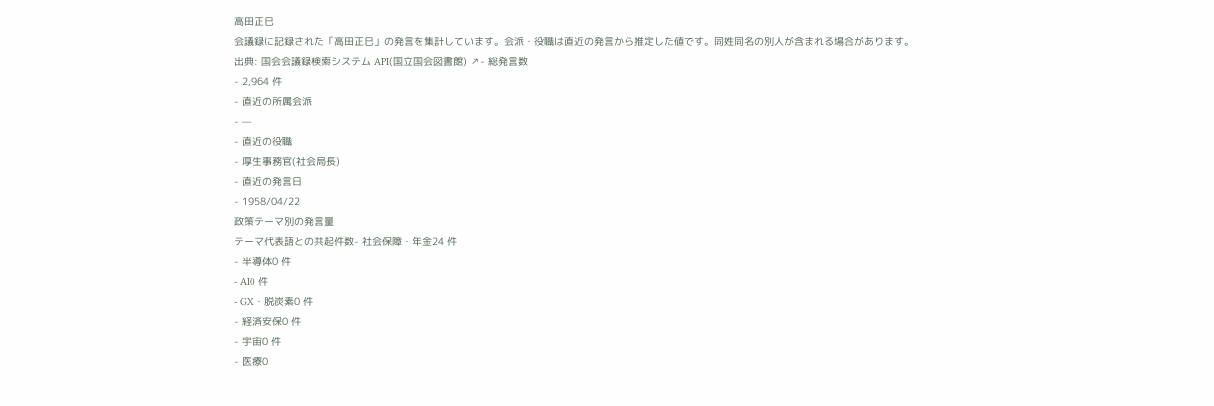高田正巳
会議録に記録された「高田正巳」の発言を集計しています。会派・役職は直近の発言から推定した値です。同姓同名の別人が含まれる場合があります。
出典: 国会会議録検索システム API(国立国会図書館) ↗- 総発言数
- 2,964 件
- 直近の所属会派
- —
- 直近の役職
- 厚生事務官(社会局長)
- 直近の発言日
- 1958/04/22
政策テーマ別の発言量
テーマ代表語との共起件数- 社会保障・年金24 件
- 半導体0 件
- AI0 件
- GX・脱炭素0 件
- 経済安保0 件
- 宇宙0 件
- 医療0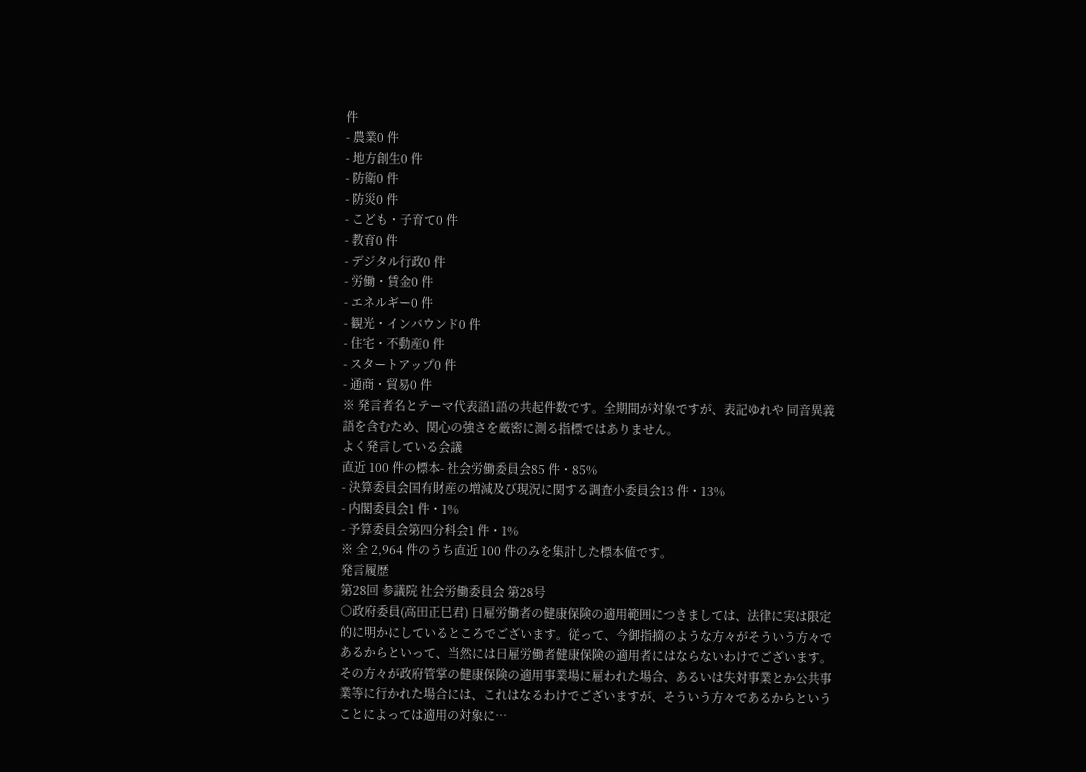件
- 農業0 件
- 地方創生0 件
- 防衛0 件
- 防災0 件
- こども・子育て0 件
- 教育0 件
- デジタル行政0 件
- 労働・賃金0 件
- エネルギー0 件
- 観光・インバウンド0 件
- 住宅・不動産0 件
- スタートアップ0 件
- 通商・貿易0 件
※ 発言者名とテーマ代表語1語の共起件数です。全期間が対象ですが、表記ゆれや 同音異義語を含むため、関心の強さを厳密に測る指標ではありません。
よく発言している会議
直近 100 件の標本- 社会労働委員会85 件・85%
- 決算委員会国有財産の増減及び現況に関する調査小委員会13 件・13%
- 内閣委員会1 件・1%
- 予算委員会第四分科会1 件・1%
※ 全 2,964 件のうち直近 100 件のみを集計した標本値です。
発言履歴
第28回 参議院 社会労働委員会 第28号
○政府委員(高田正巳君) 日雇労働者の健康保険の適用範囲につきましては、法律に実は限定的に明かにしているところでございます。従って、今御指摘のような方々がそういう方々であるからといって、当然には日雇労働者健康保険の適用者にはならないわけでございます。その方々が政府管掌の健康保険の適用事業場に雇われた場合、あるいは失対事業とか公共事業等に行かれた場合には、これはなるわけでございますが、そういう方々であるからということによっては適用の対象に…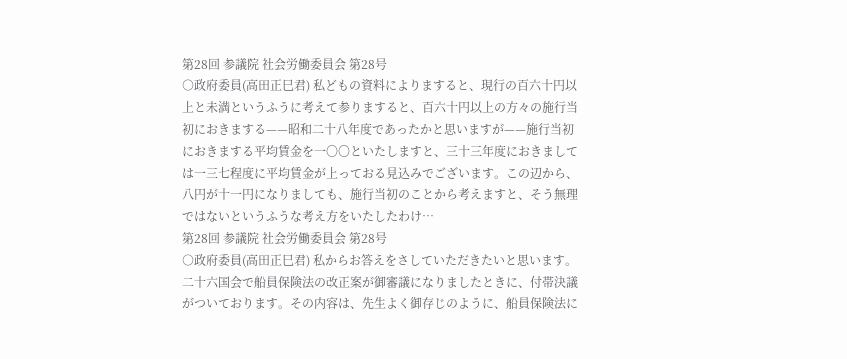第28回 参議院 社会労働委員会 第28号
○政府委員(高田正巳君) 私どもの資料によりますると、現行の百六十円以上と未満というふうに考えて参りますると、百六十円以上の方々の施行当初におきまする——昭和二十八年度であったかと思いますが——施行当初におきまする平均賃金を一〇〇といたしますと、三十三年度におきましては一三七程度に平均賃金が上っておる見込みでございます。この辺から、八円が十一円になりましても、施行当初のことから考えますと、そう無理ではないというふうな考え方をいたしたわけ…
第28回 参議院 社会労働委員会 第28号
○政府委員(高田正巳君) 私からお答えをさしていただきたいと思います。 二十六国会で船員保険法の改正案が御審議になりましたときに、付帯決議がついております。その内容は、先生よく御存じのように、船員保険法に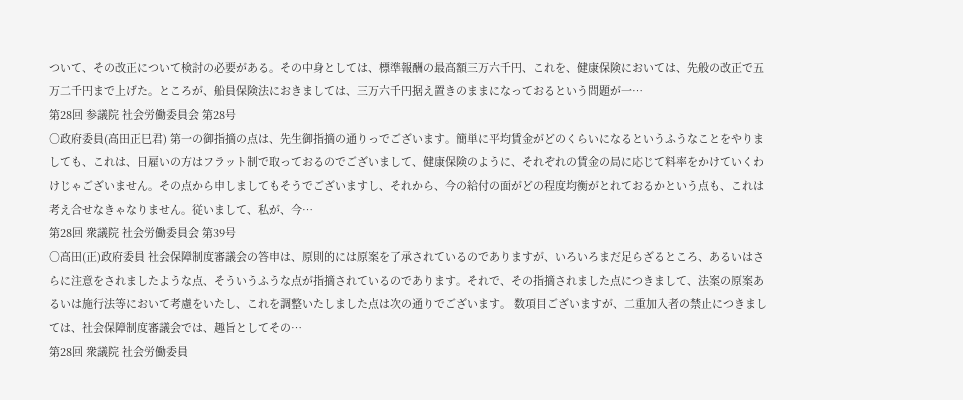ついて、その改正について検討の必要がある。その中身としては、標準報酬の最高額三万六千円、これを、健康保険においては、先般の改正で五万二千円まで上げた。ところが、船員保険法におきましては、三万六千円据え置きのままになっておるという問題が一…
第28回 参議院 社会労働委員会 第28号
○政府委員(高田正巳君) 第一の御指摘の点は、先生御指摘の通りっでございます。簡単に平均賃金がどのくらいになるというふうなことをやりましても、これは、日雇いの方はフラット制で取っておるのでございまして、健康保険のように、それぞれの賃金の局に応じて料率をかけていくわけじゃございません。その点から申しましてもそうでございますし、それから、今の給付の面がどの程度均衡がとれておるかという点も、これは考え合せなきゃなりません。従いまして、私が、今…
第28回 衆議院 社会労働委員会 第39号
○高田(正)政府委員 社会保障制度審議会の答申は、原則的には原案を了承されているのでありますが、いろいろまだ足らざるところ、あるいはさらに注意をされましたような点、そういうふうな点が指摘されているのであります。それで、その指摘されました点につきまして、法案の原案あるいは施行法等において考慮をいたし、これを調整いたしました点は次の通りでございます。 数項目ございますが、二重加入者の禁止につきましては、社会保障制度審議会では、趣旨としてその…
第28回 衆議院 社会労働委員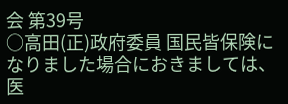会 第39号
○高田(正)政府委員 国民皆保険になりました場合におきましては、医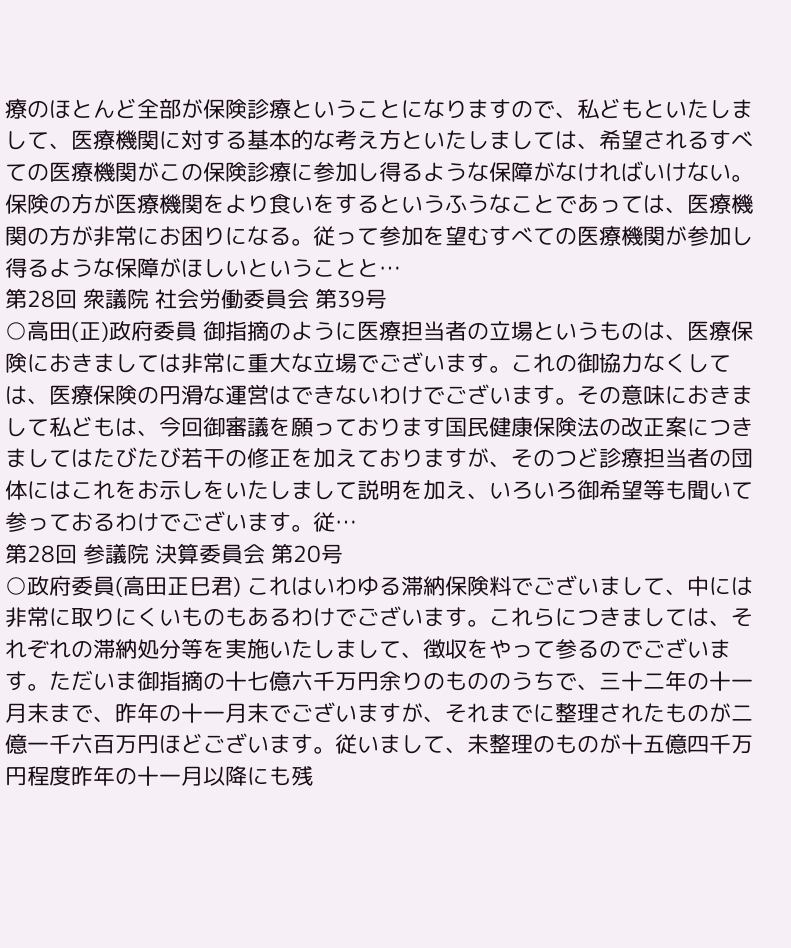療のほとんど全部が保険診療ということになりますので、私どもといたしまして、医療機関に対する基本的な考え方といたしましては、希望されるすべての医療機関がこの保険診療に参加し得るような保障がなければいけない。保険の方が医療機関をより食いをするというふうなことであっては、医療機関の方が非常にお困りになる。従って参加を望むすべての医療機関が参加し得るような保障がほしいということと…
第28回 衆議院 社会労働委員会 第39号
○高田(正)政府委員 御指摘のように医療担当者の立場というものは、医療保険におきましては非常に重大な立場でございます。これの御協力なくしては、医療保険の円滑な運営はできないわけでございます。その意味におきまして私どもは、今回御審議を願っております国民健康保険法の改正案につきましてはたびたび若干の修正を加えておりますが、そのつど診療担当者の団体にはこれをお示しをいたしまして説明を加え、いろいろ御希望等も聞いて参っておるわけでございます。従…
第28回 参議院 決算委員会 第20号
○政府委員(高田正巳君) これはいわゆる滞納保険料でございまして、中には非常に取りにくいものもあるわけでございます。これらにつきましては、それぞれの滞納処分等を実施いたしまして、徴収をやって参るのでございます。ただいま御指摘の十七億六千万円余りのもののうちで、三十二年の十一月末まで、昨年の十一月末でございますが、それまでに整理されたものが二億一千六百万円ほどございます。従いまして、未整理のものが十五億四千万円程度昨年の十一月以降にも残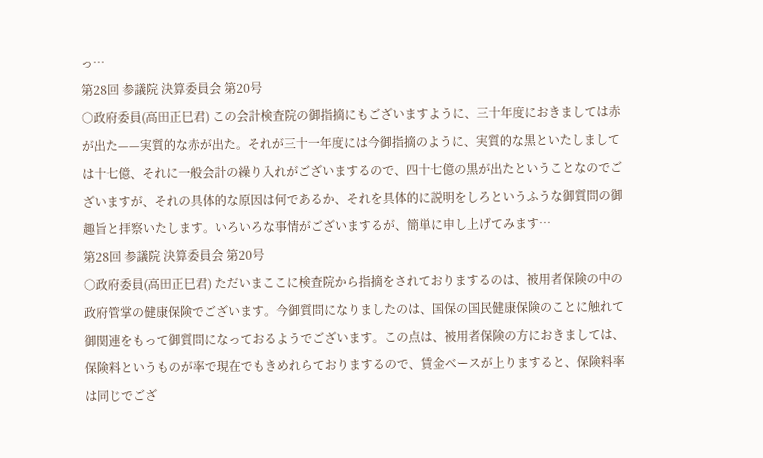っ…
第28回 参議院 決算委員会 第20号
○政府委員(高田正巳君) この会計検査院の御指摘にもございますように、三十年度におきましては赤が出た——実質的な赤が出た。それが三十一年度には今御指摘のように、実質的な黒といたしましては十七億、それに一般会計の繰り入れがございまするので、四十七億の黒が出たということなのでございますが、それの具体的な原因は何であるか、それを具体的に説明をしろというふうな御質問の御趣旨と拝察いたします。いろいろな事情がございまするが、簡単に申し上げてみます…
第28回 参議院 決算委員会 第20号
○政府委員(高田正巳君) ただいまここに検査院から指摘をされておりまするのは、被用者保険の中の政府管掌の健康保険でございます。今御質問になりましたのは、国保の国民健康保険のことに触れて御関連をもって御質問になっておるようでございます。この点は、被用者保険の方におきましては、保険料というものが率で現在でもきめれらておりまするので、賃金ベースが上りますると、保険料率は同じでござ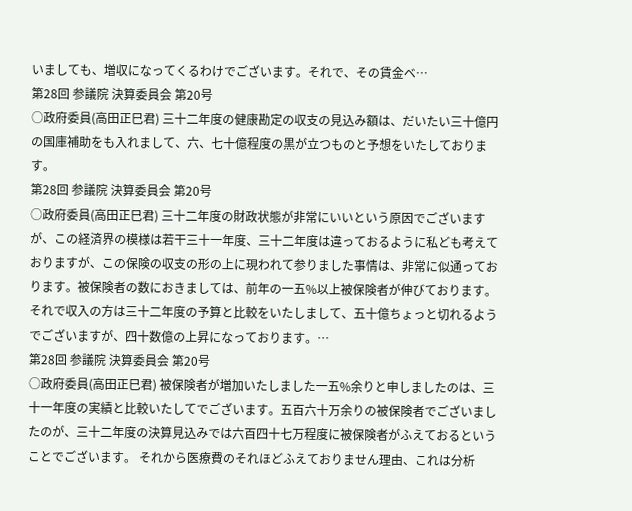いましても、増収になってくるわけでございます。それで、その賃金ベ…
第28回 参議院 決算委員会 第20号
○政府委員(高田正巳君) 三十二年度の健康勘定の収支の見込み額は、だいたい三十億円の国庫補助をも入れまして、六、七十億程度の黒が立つものと予想をいたしております。
第28回 参議院 決算委員会 第20号
○政府委員(高田正巳君) 三十二年度の財政状態が非常にいいという原因でございますが、この経済界の模様は若干三十一年度、三十二年度は違っておるように私ども考えておりますが、この保険の収支の形の上に現われて参りました事情は、非常に似通っております。被保険者の数におきましては、前年の一五%以上被保険者が伸びております。それで収入の方は三十二年度の予算と比較をいたしまして、五十億ちょっと切れるようでございますが、四十数億の上昇になっております。…
第28回 参議院 決算委員会 第20号
○政府委員(高田正巳君) 被保険者が増加いたしました一五%余りと申しましたのは、三十一年度の実績と比較いたしてでございます。五百六十万余りの被保険者でございましたのが、三十二年度の決算見込みでは六百四十七万程度に被保険者がふえておるということでございます。 それから医療費のそれほどふえておりません理由、これは分析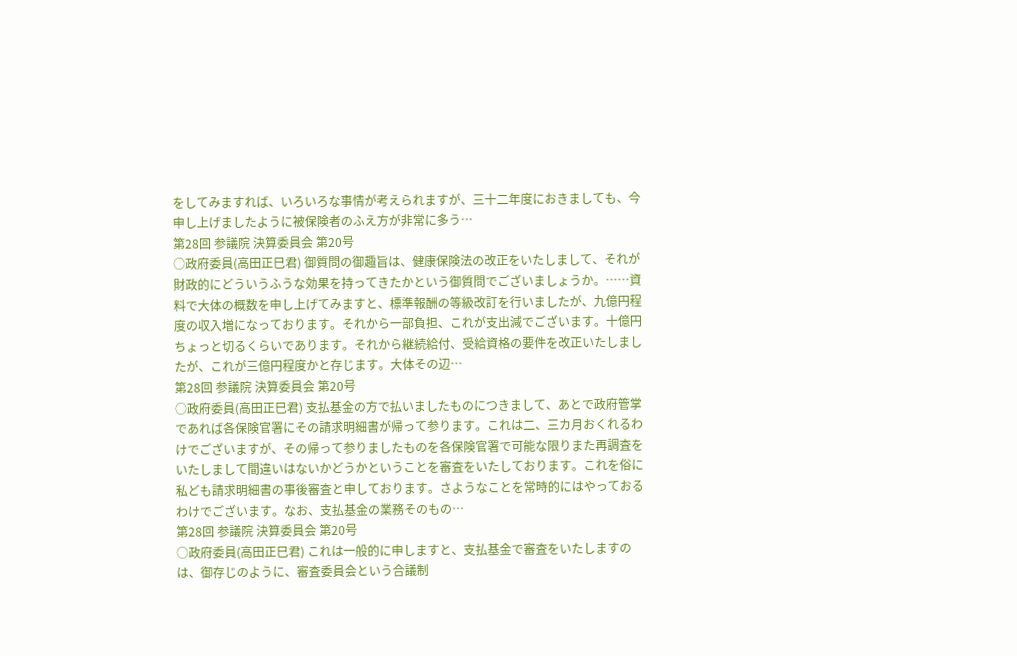をしてみますれば、いろいろな事情が考えられますが、三十二年度におきましても、今申し上げましたように被保険者のふえ方が非常に多う…
第28回 参議院 決算委員会 第20号
○政府委員(高田正巳君) 御質問の御趣旨は、健康保険法の改正をいたしまして、それが財政的にどういうふうな効果を持ってきたかという御質問でございましょうか。……資料で大体の概数を申し上げてみますと、標準報酬の等級改訂を行いましたが、九億円程度の収入増になっております。それから一部負担、これが支出減でございます。十億円ちょっと切るくらいであります。それから継続給付、受給資格の要件を改正いたしましたが、これが三億円程度かと存じます。大体その辺…
第28回 参議院 決算委員会 第20号
○政府委員(高田正巳君) 支払基金の方で払いましたものにつきまして、あとで政府管掌であれば各保険官署にその請求明細書が帰って参ります。これは二、三カ月おくれるわけでございますが、その帰って参りましたものを各保険官署で可能な限りまた再調査をいたしまして間違いはないかどうかということを審査をいたしております。これを俗に私ども請求明細書の事後審査と申しております。さようなことを常時的にはやっておるわけでございます。なお、支払基金の業務そのもの…
第28回 参議院 決算委員会 第20号
○政府委員(高田正巳君) これは一般的に申しますと、支払基金で審査をいたしますのは、御存じのように、審査委員会という合議制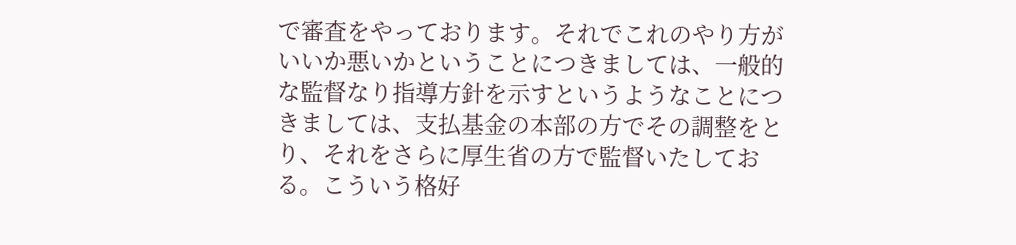で審査をやっております。それでこれのやり方がいいか悪いかということにつきましては、一般的な監督なり指導方針を示すというようなことにつきましては、支払基金の本部の方でその調整をとり、それをさらに厚生省の方で監督いたしておる。こういう格好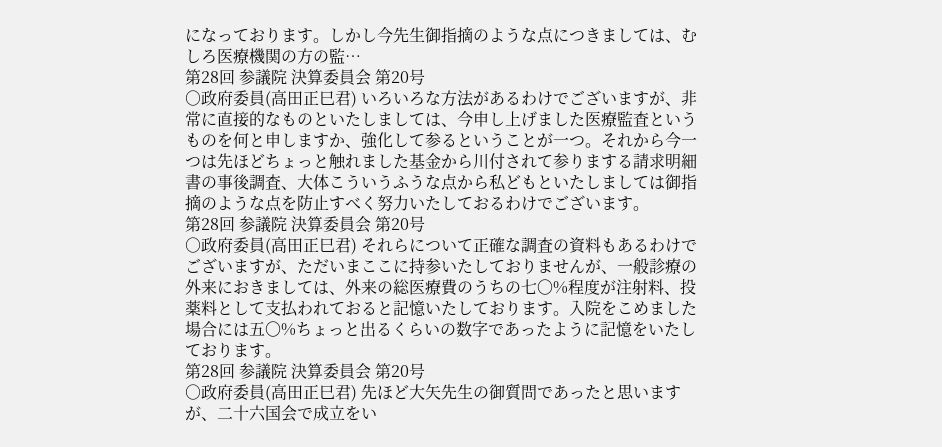になっております。しかし今先生御指摘のような点につきましては、むしろ医療機関の方の監…
第28回 参議院 決算委員会 第20号
○政府委員(高田正巳君) いろいろな方法があるわけでございますが、非常に直接的なものといたしましては、今申し上げました医療監査というものを何と申しますか、強化して参るということが一つ。それから今一つは先ほどちょっと触れました基金から川付されて参りまする請求明細書の事後調査、大体こういうふうな点から私どもといたしましては御指摘のような点を防止すべく努力いたしておるわけでございます。
第28回 参議院 決算委員会 第20号
○政府委員(高田正巳君) それらについて正確な調査の資料もあるわけでございますが、ただいまここに持参いたしておりませんが、一般診療の外来におきましては、外来の総医療費のうちの七〇%程度が注射料、投薬料として支払われておると記憶いたしております。入院をこめました場合には五〇%ちょっと出るくらいの数字であったように記憶をいたしております。
第28回 参議院 決算委員会 第20号
○政府委員(高田正巳君) 先ほど大矢先生の御質問であったと思いますが、二十六国会で成立をい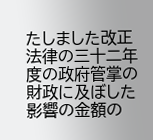たしました改正法律の三十二年度の政府管掌の財政に及ぼした影響の金額の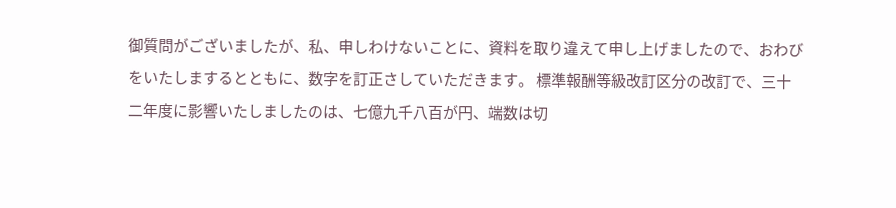御質問がございましたが、私、申しわけないことに、資料を取り違えて申し上げましたので、おわびをいたしまするとともに、数字を訂正さしていただきます。 標準報酬等級改訂区分の改訂で、三十二年度に影響いたしましたのは、七億九千八百が円、端数は切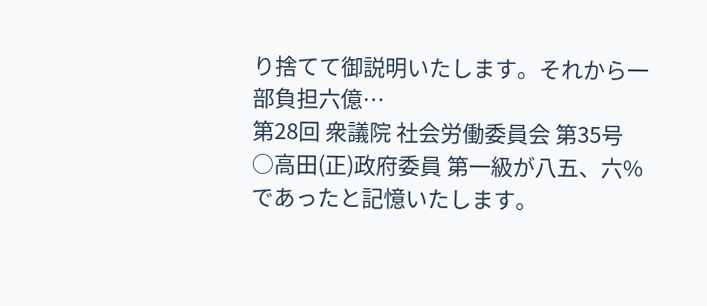り捨てて御説明いたします。それから一部負担六億…
第28回 衆議院 社会労働委員会 第35号
○高田(正)政府委員 第一級が八五、六%であったと記憶いたします。